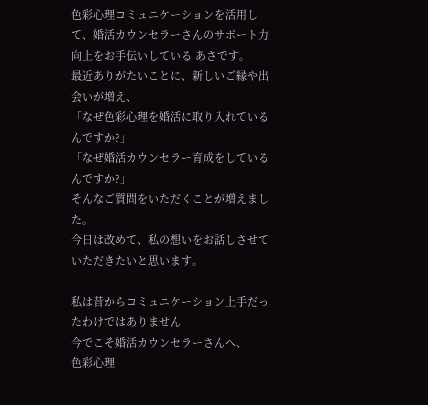色彩心理コミュニケーションを活用して、婚活カウンセラーさんのサポート力向上をお手伝いしている あさです。
最近ありがたいことに、新しいご縁や出会いが増え、
「なぜ色彩心理を婚活に取り入れているんですか?」
「なぜ婚活カウンセラー育成をしているんですか?」
そんなご質問をいただくことが増えました。
今日は改めて、私の想いをお話しさせていただきたいと思います。

私は昔からコミュニケーション上手だったわけではありません
今でこそ婚活カウンセラーさんへ、
色彩心理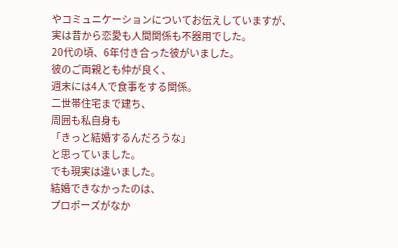やコミュニケーションについてお伝えしていますが、
実は昔から恋愛も人間関係も不器用でした。
20代の頃、6年付き合った彼がいました。
彼のご両親とも仲が良く、
週末には4人で食事をする関係。
二世帯住宅まで建ち、
周囲も私自身も
「きっと結婚するんだろうな」
と思っていました。
でも現実は違いました。
結婚できなかったのは、
プロポーズがなか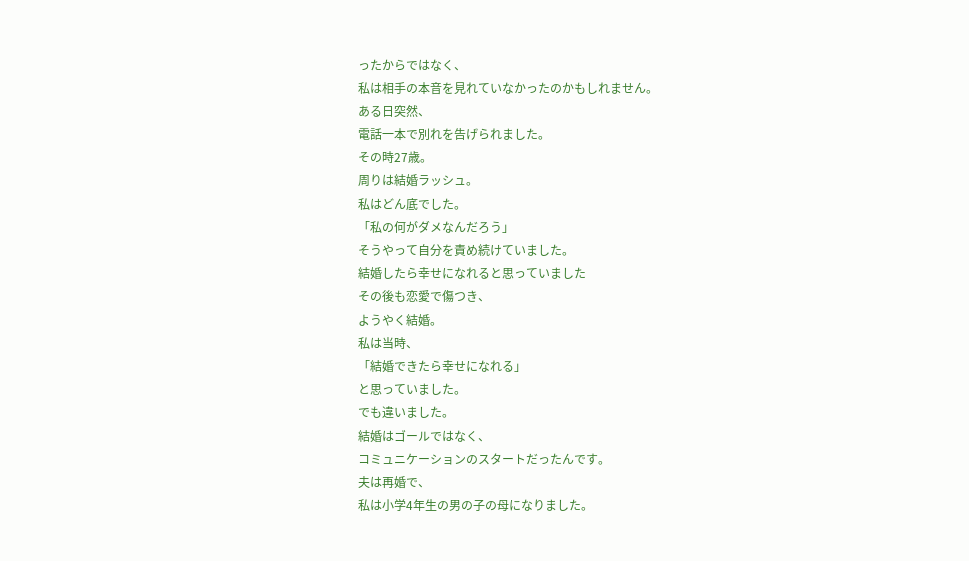ったからではなく、
私は相手の本音を見れていなかったのかもしれません。
ある日突然、
電話一本で別れを告げられました。
その時27歳。
周りは結婚ラッシュ。
私はどん底でした。
「私の何がダメなんだろう」
そうやって自分を責め続けていました。
結婚したら幸せになれると思っていました
その後も恋愛で傷つき、
ようやく結婚。
私は当時、
「結婚できたら幸せになれる」
と思っていました。
でも違いました。
結婚はゴールではなく、
コミュニケーションのスタートだったんです。
夫は再婚で、
私は小学4年生の男の子の母になりました。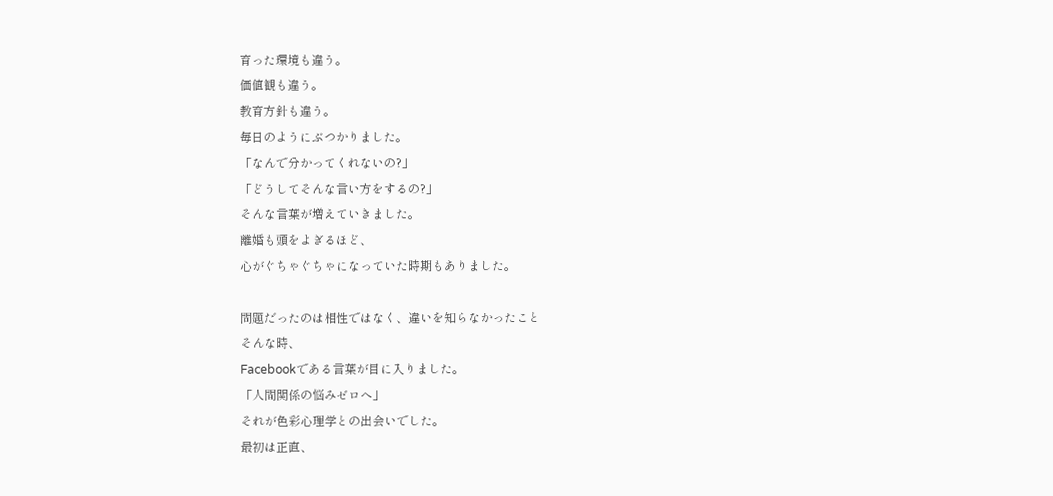育った環境も違う。
価値観も違う。
教育方針も違う。
毎日のようにぶつかりました。
「なんで分かってくれないの?」
「どうしてそんな言い方をするの?」
そんな言葉が増えていきました。
離婚も頭をよぎるほど、
心がぐちゃぐちゃになっていた時期もありました。

問題だったのは相性ではなく、違いを知らなかったこと
そんな時、
Facebookである言葉が目に入りました。
「人間関係の悩みゼロへ」
それが色彩心理学との出会いでした。
最初は正直、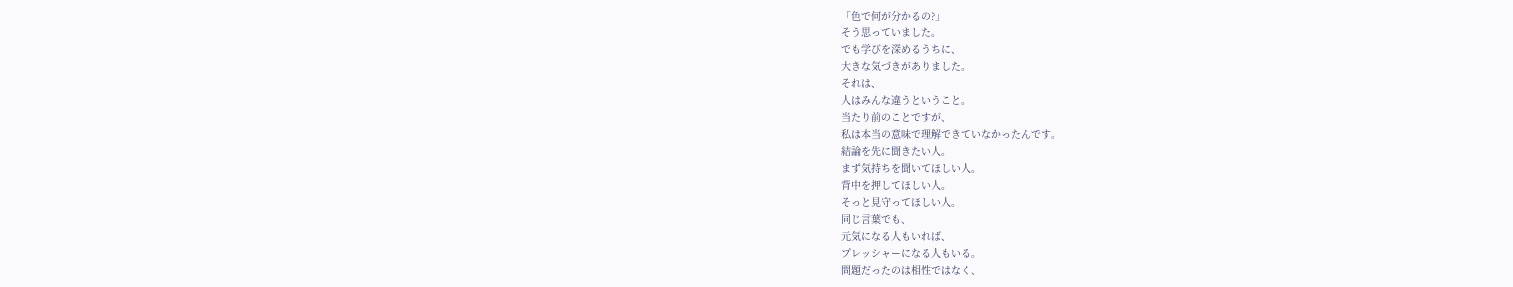「色で何が分かるの?」
そう思っていました。
でも学びを深めるうちに、
大きな気づきがありました。
それは、
人はみんな違うということ。
当たり前のことですが、
私は本当の意味で理解できていなかったんです。
結論を先に聞きたい人。
まず気持ちを聞いてほしい人。
背中を押してほしい人。
そっと見守ってほしい人。
同じ言葉でも、
元気になる人もいれば、
プレッシャーになる人もいる。
問題だったのは相性ではなく、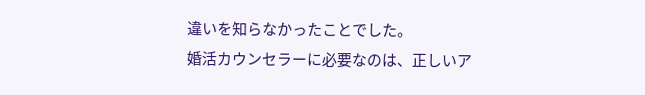違いを知らなかったことでした。
婚活カウンセラーに必要なのは、正しいア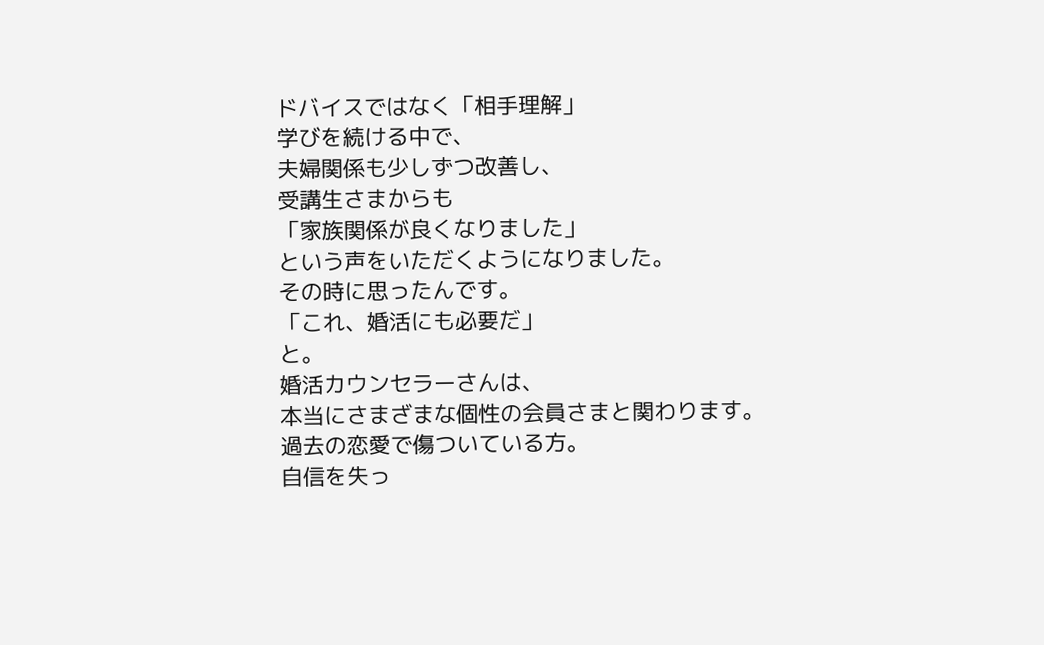ドバイスではなく「相手理解」
学びを続ける中で、
夫婦関係も少しずつ改善し、
受講生さまからも
「家族関係が良くなりました」
という声をいただくようになりました。
その時に思ったんです。
「これ、婚活にも必要だ」
と。
婚活カウンセラーさんは、
本当にさまざまな個性の会員さまと関わります。
過去の恋愛で傷ついている方。
自信を失っ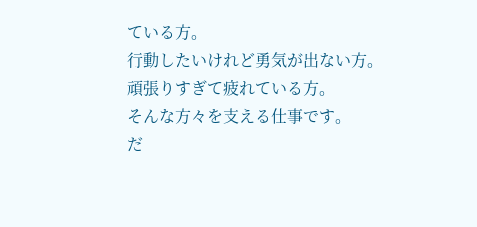ている方。
行動したいけれど勇気が出ない方。
頑張りすぎて疲れている方。
そんな方々を支える仕事です。
だ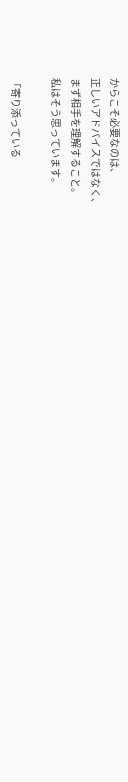からこそ必要なのは、
正しいアドバイスではなく、
まず相手を理解すること。
私はそう思っています。

「寄り添っている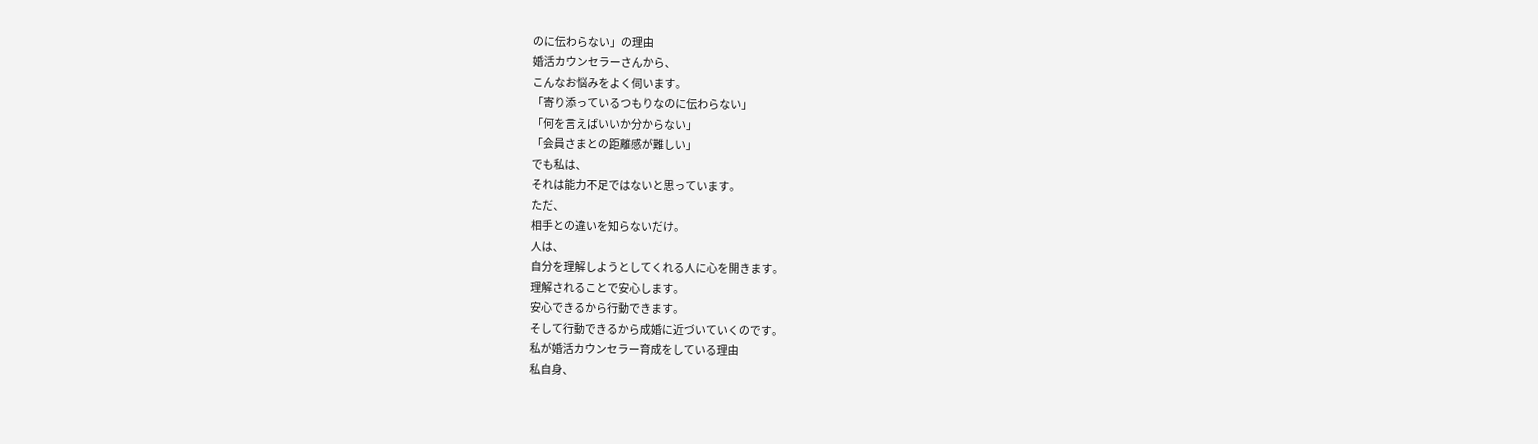のに伝わらない」の理由
婚活カウンセラーさんから、
こんなお悩みをよく伺います。
「寄り添っているつもりなのに伝わらない」
「何を言えばいいか分からない」
「会員さまとの距離感が難しい」
でも私は、
それは能力不足ではないと思っています。
ただ、
相手との違いを知らないだけ。
人は、
自分を理解しようとしてくれる人に心を開きます。
理解されることで安心します。
安心できるから行動できます。
そして行動できるから成婚に近づいていくのです。
私が婚活カウンセラー育成をしている理由
私自身、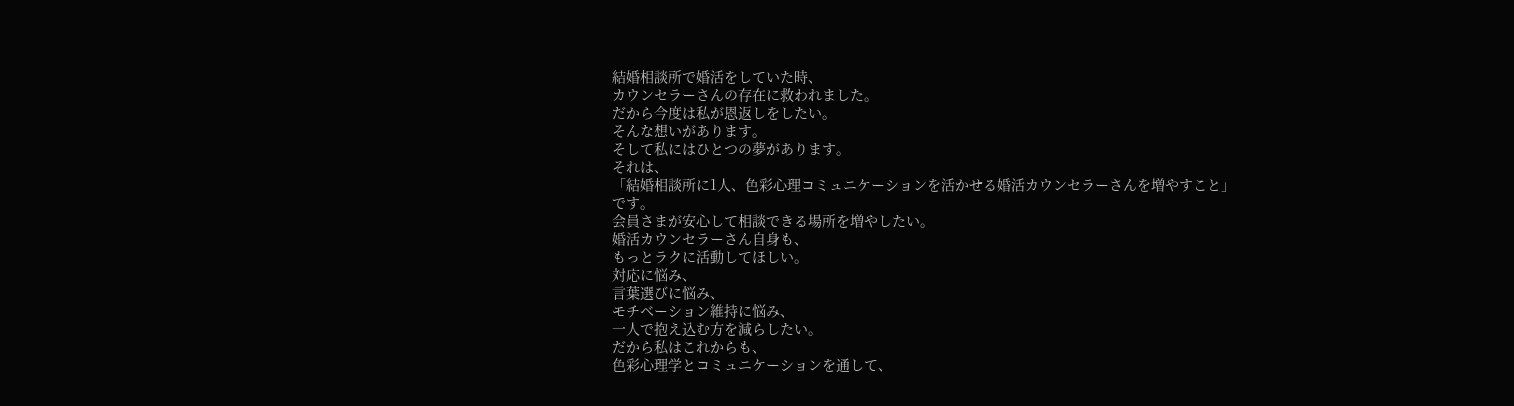結婚相談所で婚活をしていた時、
カウンセラーさんの存在に救われました。
だから今度は私が恩返しをしたい。
そんな想いがあります。
そして私にはひとつの夢があります。
それは、
「結婚相談所に1人、色彩心理コミュニケーションを活かせる婚活カウンセラーさんを増やすこと」
です。
会員さまが安心して相談できる場所を増やしたい。
婚活カウンセラーさん自身も、
もっとラクに活動してほしい。
対応に悩み、
言葉選びに悩み、
モチベーション維持に悩み、
一人で抱え込む方を減らしたい。
だから私はこれからも、
色彩心理学とコミュニケーションを通して、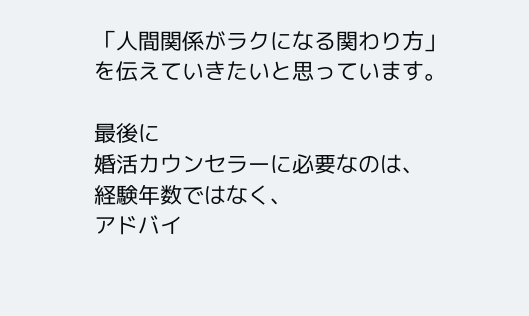「人間関係がラクになる関わり方」
を伝えていきたいと思っています。

最後に
婚活カウンセラーに必要なのは、
経験年数ではなく、
アドバイ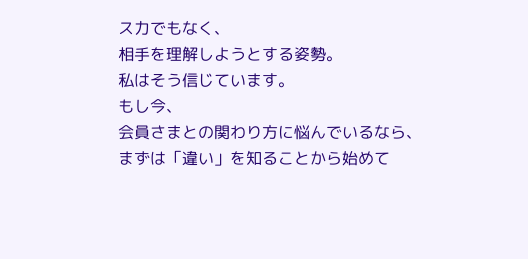ス力でもなく、
相手を理解しようとする姿勢。
私はそう信じています。
もし今、
会員さまとの関わり方に悩んでいるなら、
まずは「違い」を知ることから始めて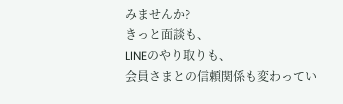みませんか?
きっと面談も、
LINEのやり取りも、
会員さまとの信頼関係も変わってい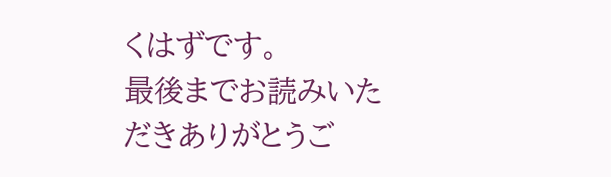くはずです。
最後までお読みいただきありがとうご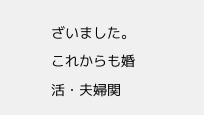ざいました。
これからも婚活・夫婦関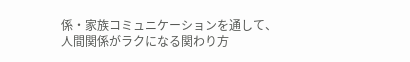係・家族コミュニケーションを通して、
人間関係がラクになる関わり方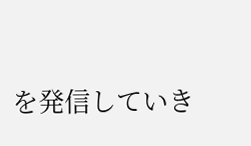を発信していき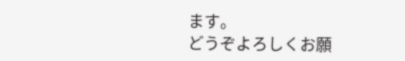ます。
どうぞよろしくお願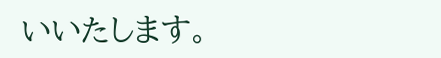いいたします。